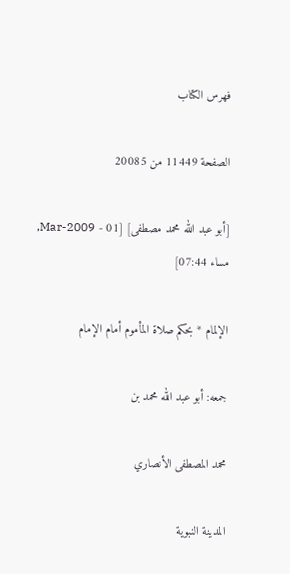فهرس الكتاب

الصفحة 11449 من 20085

[أبو عبد الله محمد مصطفى] [01 - Mar-2009, مساء 07:44]

الإلمام * بحكم صلاة المأموم أمام الإمام

جمعه: أبو عبد الله محمد بن

محمد المصطفى الأنصاري

المدينة النبوية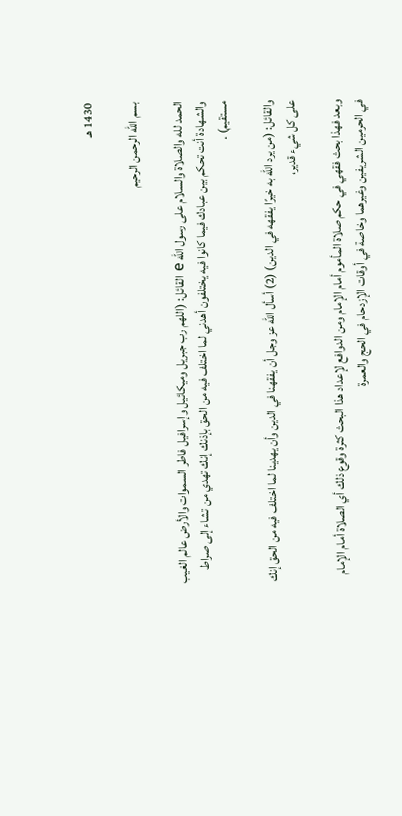1430 هـ

بسم الله الرحمن الرحيم

الحمد لله والصلاة والسلام على رسول الله e القائل: (اللهم رب جبريل وميكائيل وإسرافيل فاطر السموات والأرض عالم الغيب والشهادة أنت تحكم بين عبادك فيما كانوا فيه يختلفون أهدني لما اختلف فيه من الحق بإذنك إنك تهدي من تشاء إلى صراط مستقيم) .

والقائل: (من يرد الله به خيرًا يفقهه في الدين) (2) أسأل الله عز وجل أن يفقهنا في الدين وأن يهدينا لما اختلف فيه من الحق إنك على كل شيء قدير،

وبعد فهذا بحث فقهي في حكم صلاة المأموم أمام الإمام ومن الدوافع لإعداد هذا البحث كثرة وقوع ذلك أي الصلاة أمام الإمام في الحرمين الشريفين وغيرهما وخاصة في أوقات الإزدحام في الحج والعمرة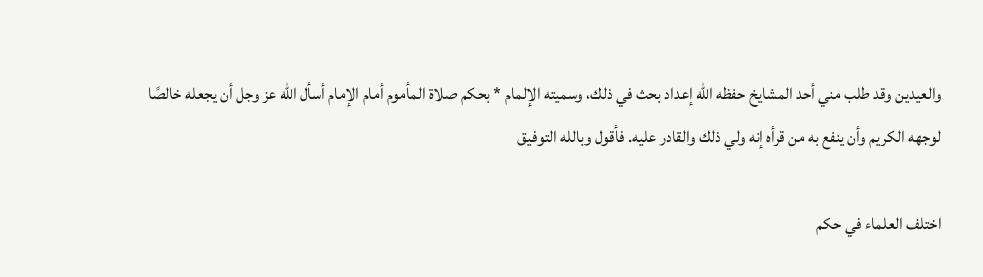والعيدين وقد طلب مني أحد المشايخ حفظه الله إعداد بحث في ذلك، وسميته الإلمام * بحكم صلاة المأموم أمام الإمام أسأل الله عز وجل أن يجعله خالصًا لوجهه الكريم وأن ينفع به من قرأه إنه ولي ذلك والقادر عليه. فأقول وبالله التوفيق

اختلف العلماء في حكم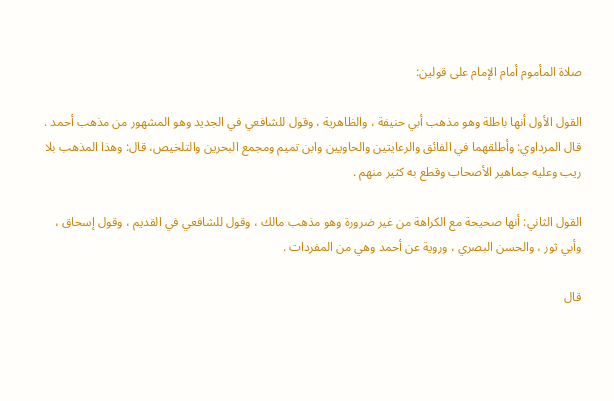صلاة المأموم أمام الإمام على قولين:

القول الأول أنها باطلة وهو مذهب أبي حنيفة ، والظاهرية ، وقول للشافعي في الجديد وهو المشهور من مذهب أحمد . قال المرداوي: وأطلقهما في الفائق والرعايتين والحاويين وابن تميم ومجمع البحرين والتلخيص، قال: وهذا المذهب بلا ريب وعليه جماهير الأصحاب وقطع به كثير منهم .

القول الثاني: أنها صحيحة مع الكراهة من غير ضرورة وهو مذهب مالك ، وقول للشافعي في القديم ، وقول إسحاق ، وأبي ثور ، والحسن البصري ، وروية عن أحمد وهي من المفردات .

قال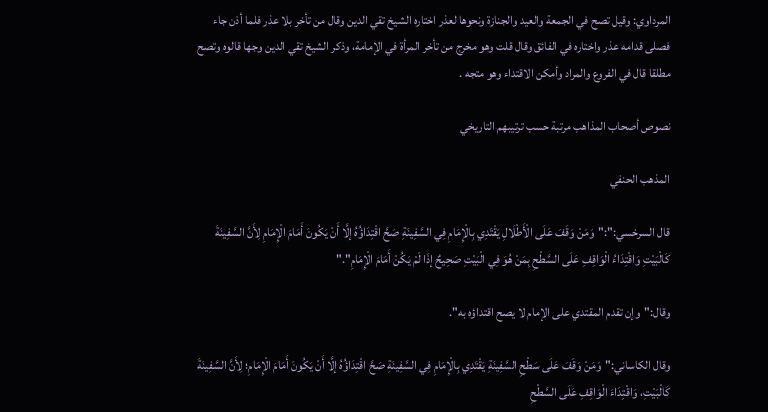المرداوي: وقيل تصح في الجمعة والعيد والجنازة ونحوها لعذر اختاره الشيخ تقي الدين وقال من تأخر بلا عذر فلما أذن جاء فصلى قدامه عذر واختاره في الفائق وقال قلت وهو مخرج من تأخر المرأة في الإمامة، وذكر الشيخ تقي الدين وجها قالوه وتصح مطلقا قال في الفروع والمراد وأمكن الاقتداء وهو متجه .

نصوص أصحاب المذاهب مرتبة حسب ترتيبهم التاريخي

المذهب الحنفي

قال السرخسي:":"وَمَنْ وَقَفَ عَلَى الْأَطْلَالِ يَقْتَدِي بِالْإِمَامِ فِي السَّفِينَةِ صَحَّ اقْتِدَاؤُهُ إلَّا أَنْ يَكُونَ أَمَامَ الْإِمَامِ لِأَنَّ السَّفِينَةَ كَالْبَيْتِ وَاقْتِدَاءُ الْوَاقِفِ عَلَى السَّطْحِ بِمَنْ هُوَ فِي الْبَيْتِ صَحِيحٌ إذَا لَمْ يَكُنْ أَمَامَ الْإِمَامِ"."

وقال:"وإن تقدم المقتدي على الإمام لا يصح اقتداؤه به".

وقال الكاساني:"وَمَنْ وَقَفَ عَلَى سَطْحِ السَّفِينَةِ يَقْتَدِي بِالْإِمَامِ فِي السَّفِينَةِ صَحَّ اقْتِدَاؤُهُ إلَّا أَنْ يَكُونَ أَمَامَ الْإِمَامِ؛ لِأَنَّ السَّفِينَةَ كَالْبَيْتِ، وَاقْتِدَاءَ الْوَاقِفِ عَلَى السَّطْحِ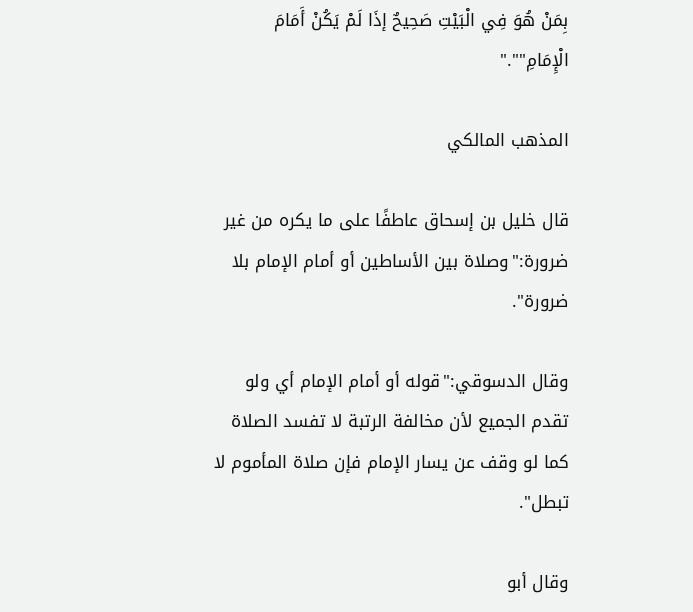بِمَنْ هُوَ فِي الْبَيْتِ صَحِيحٌ إذَا لَمْ يَكُنْ أَمَامَ الْإِمَامِ""."

المذهب المالكي

قال خليل بن إسحاق عاطفًا على ما يكره من غير ضرورة:"وصلاة بين الأساطين أو أمام الإمام بلا ضرورة".

وقال الدسوقي:"قوله أو أمام الإمام أي ولو تقدم الجميع لأن مخالفة الرتبة لا تفسد الصلاة كما لو وقف عن يسار الإمام فإن صلاة المأموم لا تبطل".

وقال أبو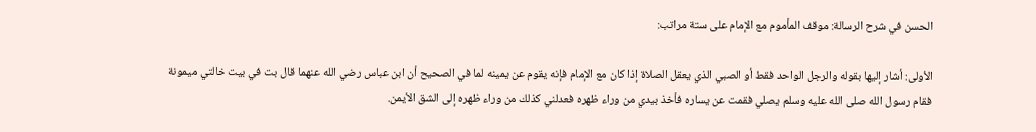الحسن في شرح الرسالة: موقف المأموم مع الإمام على ستة مراتب:

الأولى: أشار إليها بقوله والرجل الواحد فقط أو الصبي الذي يعقل الصلاة إذا كان مع الإمام فإنه يقوم عن يمينه لما في الصحيح أن ابن عباس رضي الله عنهما قال بت في بيت خالتي ميمونة فقام رسول الله صلى الله عليه وسلم يصلي فقمت عن يساره فأخذ بيدي من وراء ظهره فعدلني كذلك من وراء ظهره إلى الشق الأيمن.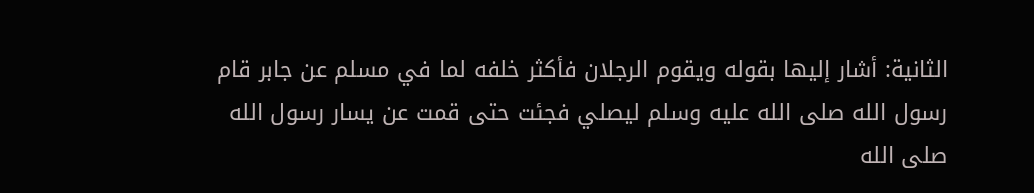الثانية: أشار إليها بقوله ويقوم الرجلان فأكثر خلفه لما في مسلم عن جابر قام رسول الله صلى الله عليه وسلم ليصلي فجئت حتى قمت عن يسار رسول الله صلى الله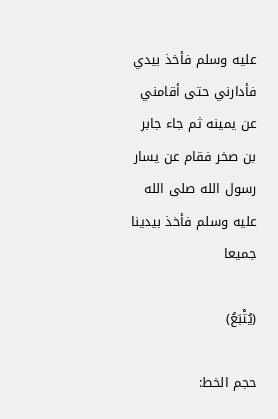عليه وسلم فأخذ بيدي فأدارني حتى أقامني عن يمينه ثم جاء جابر بن صخر فقام عن يسار رسول الله صلى الله عليه وسلم فأخذ بيدينا جميعا

(يُتْبَعُ)

حجم الخط: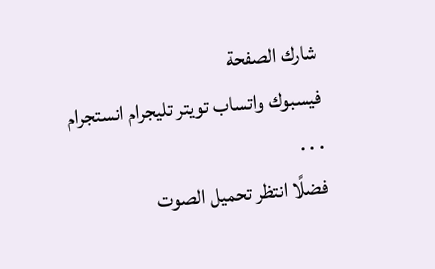شارك الصفحة
فيسبوك واتساب تويتر تليجرام انستجرام
. . .
فضلًا انتظر تحميل الصوت